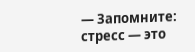— Запомните: стресс — это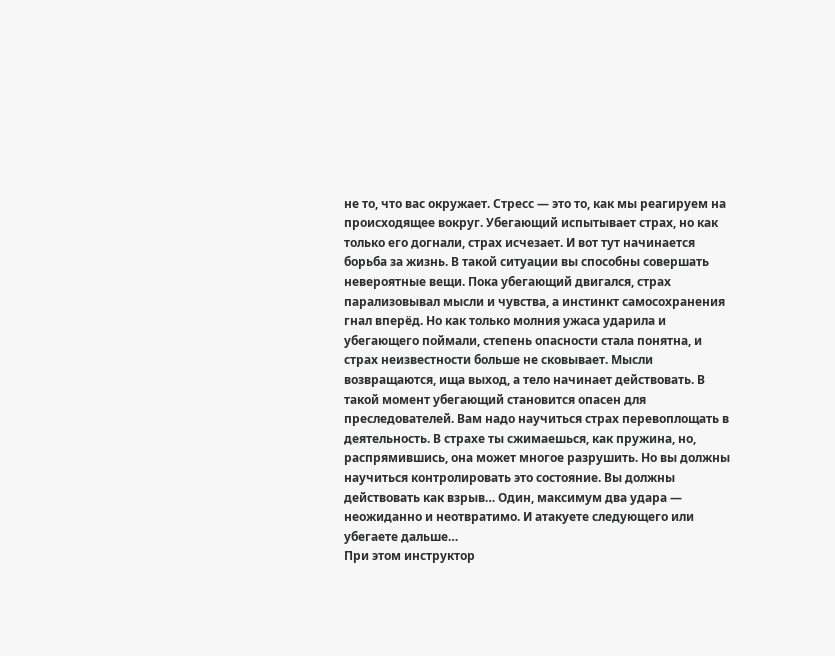не то, что вас окружает. Стресс — это то, как мы реагируем на происходящее вокруг. Убегающий испытывает страх, но как только его догнали, страх исчезает. И вот тут начинается борьба за жизнь. В такой ситуации вы способны совершать невероятные вещи. Пока убегающий двигался, страх парализовывал мысли и чувства, а инстинкт самосохранения гнал вперёд. Но как только молния ужаса ударила и убегающего поймали, степень опасности стала понятна, и страх неизвестности больше не сковывает. Мысли возвращаются, ища выход, а тело начинает действовать. В такой момент убегающий становится опасен для преследователей. Вам надо научиться страх перевоплощать в деятельность. В страхе ты сжимаешься, как пружина, но, распрямившись, она может многое разрушить. Но вы должны научиться контролировать это состояние. Вы должны действовать как взрыв… Один, максимум два удара — неожиданно и неотвратимо. И атакуете следующего или убегаете дальше…
При этом инструктор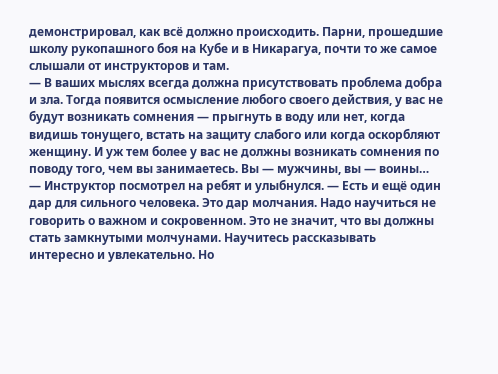демонстрировал, как всё должно происходить. Парни, прошедшие школу рукопашного боя на Кубе и в Никарагуа, почти то же самое слышали от инструкторов и там.
— В ваших мыслях всегда должна присутствовать проблема добра и зла. Тогда появится осмысление любого своего действия, у вас не будут возникать сомнения — прыгнуть в воду или нет, когда видишь тонущего, встать на защиту слабого или когда оскорбляют женщину. И уж тем более у вас не должны возникать сомнения по поводу того, чем вы занимаетесь. Вы — мужчины, вы — воины… — Инструктор посмотрел на ребят и улыбнулся. — Есть и ещё один дар для сильного человека. Это дар молчания. Надо научиться не говорить о важном и сокровенном. Это не значит, что вы должны стать замкнутыми молчунами. Научитесь рассказывать интересно и увлекательно. Но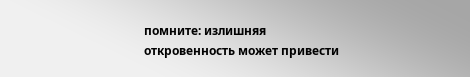помните: излишняя откровенность может привести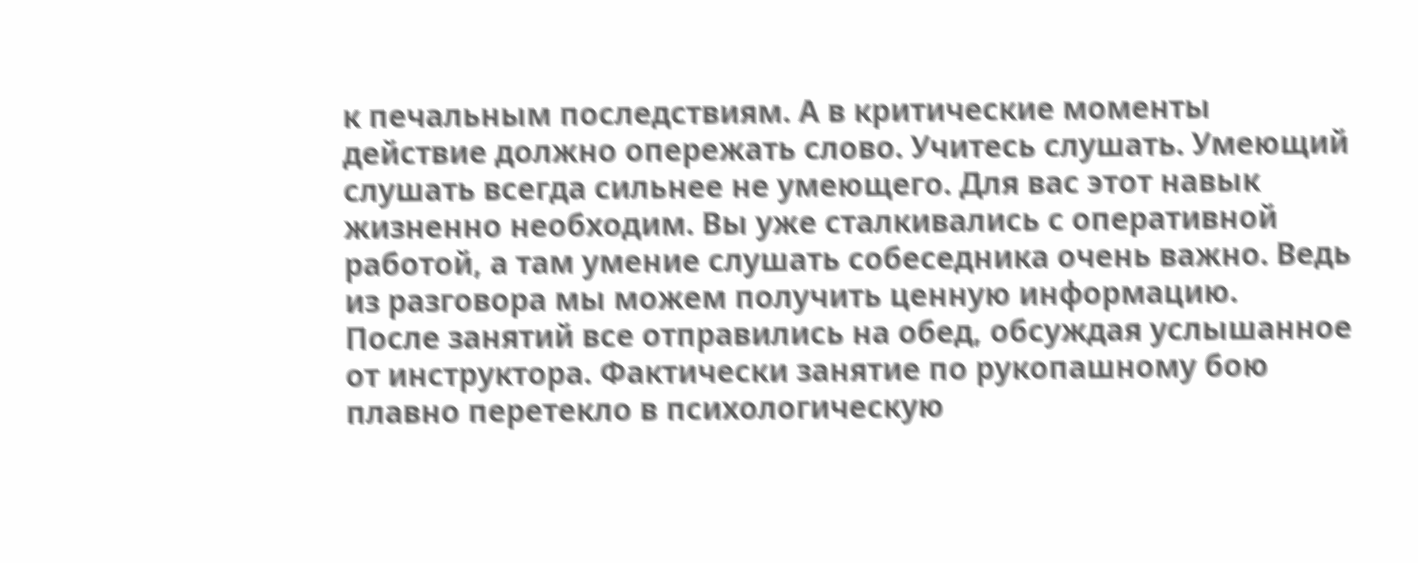к печальным последствиям. А в критические моменты действие должно опережать слово. Учитесь слушать. Умеющий слушать всегда сильнее не умеющего. Для вас этот навык жизненно необходим. Вы уже сталкивались с оперативной работой, а там умение слушать собеседника очень важно. Ведь из разговора мы можем получить ценную информацию.
После занятий все отправились на обед, обсуждая услышанное от инструктора. Фактически занятие по рукопашному бою плавно перетекло в психологическую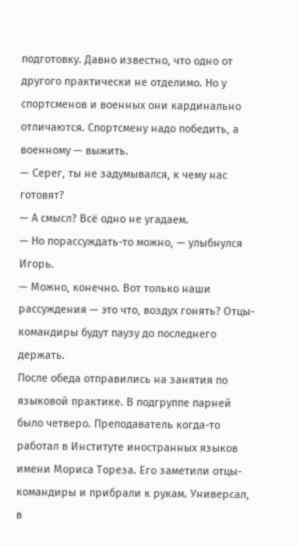подготовку. Давно известно, что одно от другого практически не отделимо. Но у спортсменов и военных они кардинально отличаются. Спортсмену надо победить, а военному — выжить.
— Серег, ты не задумывался, к чему нас готовят?
— А смысл? Всё одно не угадаем.
— Но порассуждать-то можно, — улыбнулся Игорь.
— Можно, конечно. Вот только наши рассуждения — это что, воздух гонять? Отцы-командиры будут паузу до последнего держать.
После обеда отправились на занятия по языковой практике. В подгруппе парней было четверо. Преподаватель когда-то работал в Институте иностранных языков имени Мориса Тореза. Его заметили отцы-командиры и прибрали к рукам. Универсал, в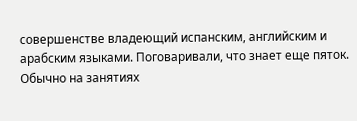совершенстве владеющий испанским, английским и арабским языками. Поговаривали, что знает еще пяток. Обычно на занятиях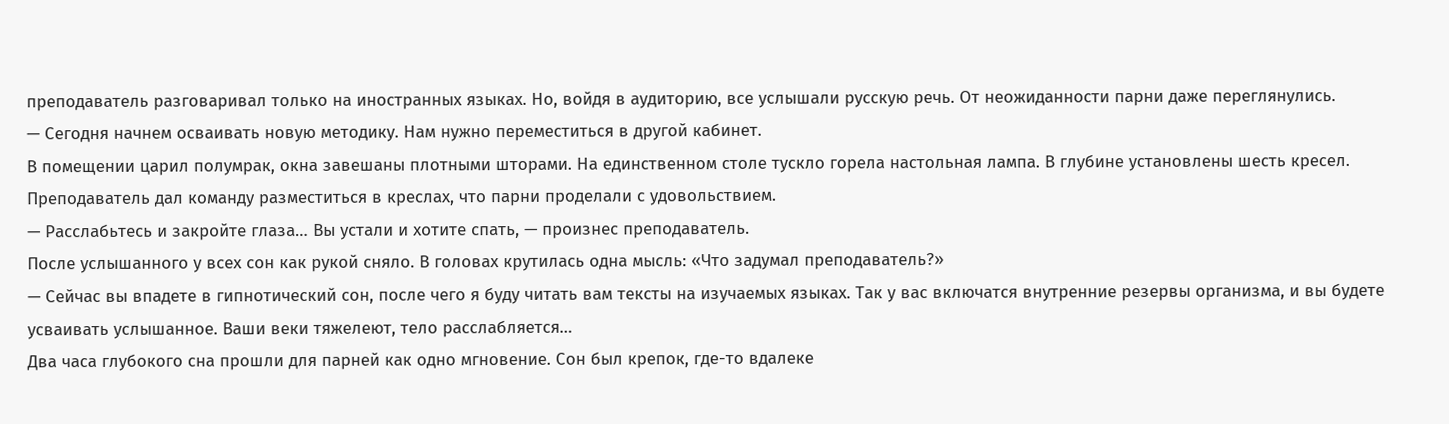преподаватель разговаривал только на иностранных языках. Но, войдя в аудиторию, все услышали русскую речь. От неожиданности парни даже переглянулись.
— Сегодня начнем осваивать новую методику. Нам нужно переместиться в другой кабинет.
В помещении царил полумрак, окна завешаны плотными шторами. На единственном столе тускло горела настольная лампа. В глубине установлены шесть кресел. Преподаватель дал команду разместиться в креслах, что парни проделали с удовольствием.
— Расслабьтесь и закройте глаза… Вы устали и хотите спать, — произнес преподаватель.
После услышанного у всех сон как рукой сняло. В головах крутилась одна мысль: «Что задумал преподаватель?»
— Сейчас вы впадете в гипнотический сон, после чего я буду читать вам тексты на изучаемых языках. Так у вас включатся внутренние резервы организма, и вы будете усваивать услышанное. Ваши веки тяжелеют, тело расслабляется…
Два часа глубокого сна прошли для парней как одно мгновение. Сон был крепок, где-то вдалеке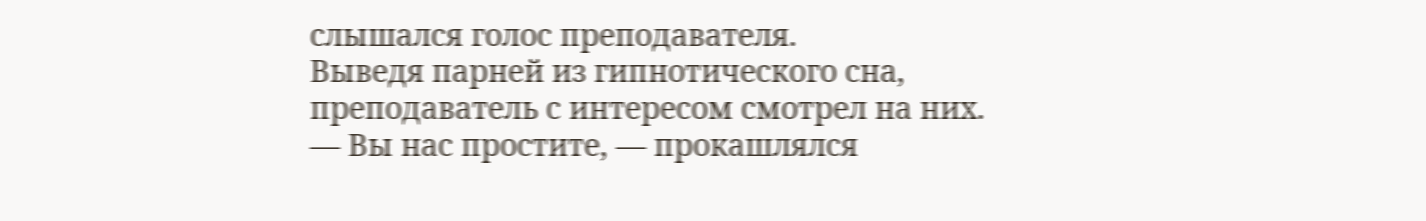слышался голос преподавателя.
Выведя парней из гипнотического сна, преподаватель с интересом смотрел на них.
— Вы нас простите, — прокашлялся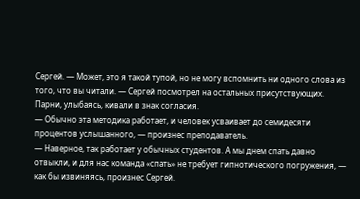Сергей. — Может, это я такой тупой, но не могу вспомнить ни одного слова из того, что вы читали. — Сергей посмотрел на остальных присутствующих.
Парни, улыбаясь, кивали в знак согласия.
— Обычно эта методика работает, и человек усваивает до семидесяти процентов услышанного, — произнес преподаватель.
— Наверное, так работает у обычных студентов. А мы днем спать давно отвыкли, и для нас команда «спать» не требует гипнотического погружения, — как бы извиняясь, произнес Сергей.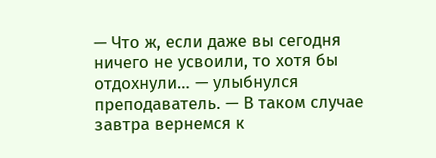— Что ж, если даже вы сегодня ничего не усвоили, то хотя бы отдохнули… — улыбнулся преподаватель. — В таком случае завтра вернемся к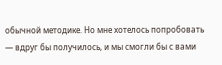обычной методике. Но мне хотелось попробовать — вдруг бы получилось, и мы смогли бы с вами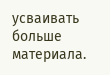усваивать больше материала.